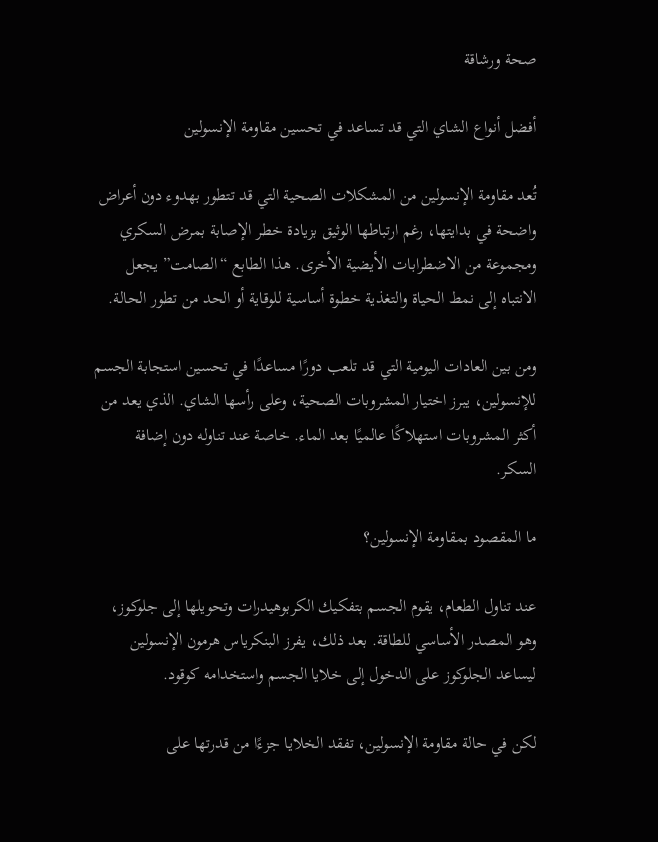صحة ورشاقة

أفضل أنواع الشاي التي قد تساعد في تحسين مقاومة الإنسولين

تُعد مقاومة الإنسولين من المشكلات الصحية التي قد تتطور بهدوء دون أعراض واضحة في بدايتها، رغم ارتباطها الوثيق بزيادة خطر الإصابة بمرض السكري ومجموعة من الاضطرابات الأيضية الأخرى. هذا الطابع “الصامت” يجعل الانتباه إلى نمط الحياة والتغذية خطوة أساسية للوقاية أو الحد من تطور الحالة.

ومن بين العادات اليومية التي قد تلعب دورًا مساعدًا في تحسين استجابة الجسم للإنسولين، يبرز اختيار المشروبات الصحية، وعلى رأسها الشاي. الذي يعد من أكثر المشروبات استهلاكًا عالميًا بعد الماء. خاصة عند تناوله دون إضافة السكر.

ما المقصود بمقاومة الإنسولين؟

عند تناول الطعام، يقوم الجسم بتفكيك الكربوهيدرات وتحويلها إلى جلوكوز، وهو المصدر الأساسي للطاقة. بعد ذلك، يفرز البنكرياس هرمون الإنسولين ليساعد الجلوكوز على الدخول إلى خلايا الجسم واستخدامه كوقود.

لكن في حالة مقاومة الإنسولين، تفقد الخلايا جزءًا من قدرتها على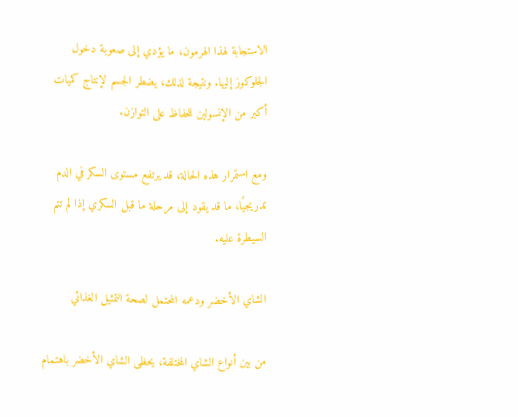الاستجابة لهذا الهرمون، ما يؤدي إلى صعوبة دخول الجلوكوز إليها. ونتيجة لذلك، يضطر الجسم لإنتاج كميات أكبر من الإنسولين للحفاظ على التوازن.

ومع استمرار هذه الحالة، قد يرتفع مستوى السكر في الدم تدريجيًا، ما قد يقود إلى مرحلة ما قبل السكري إذا لم تتم السيطرة عليه.

الشاي الأخضر ودعمه المحتمل لصحة التمثيل الغذائي

من بين أنواع الشاي المختلفة، يحظى الشاي الأخضر باهتمام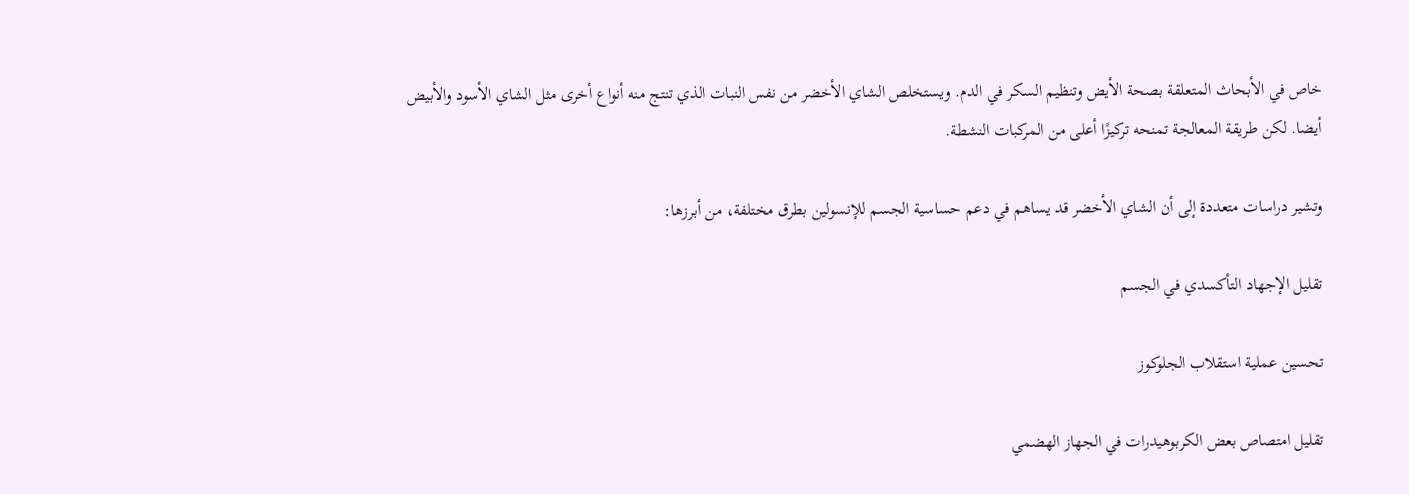خاص في الأبحاث المتعلقة بصحة الأيض وتنظيم السكر في الدم. ويستخلص الشاي الأخضر من نفس النبات الذي تنتج منه أنواع أخرى مثل الشاي الأسود والأبيض أيضا. لكن طريقة المعالجة تمنحه تركيزًا أعلى من المركبات النشطة.

وتشير دراسات متعددة إلى أن الشاي الأخضر قد يساهم في دعم حساسية الجسم للإنسولين بطرق مختلفة، من أبرزها:

تقليل الإجهاد التأكسدي في الجسم

تحسين عملية استقلاب الجلوكوز

تقليل امتصاص بعض الكربوهيدرات في الجهاز الهضمي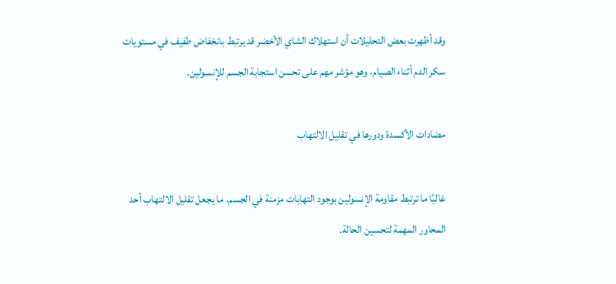وقد أظهرت بعض التحليلات أن استهلاك الشاي الأخضر قد يرتبط بانخفاض طفيف في مستويات سكر الدم أثناء الصيام، وهو مؤشر مهم على تحسن استجابة الجسم للإنسولين.

مضادات الأكسدة ودورها في تقليل الالتهاب

غالبًا ما ترتبط مقاومة الإنسولين بوجود التهابات مزمنة في الجسم، ما يجعل تقليل الالتهاب أحد المحاور المهمة لتحسين الحالة.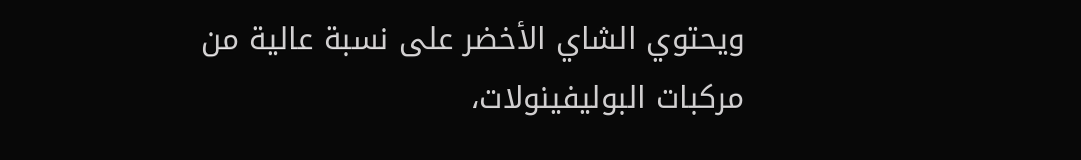ويحتوي الشاي الأخضر على نسبة عالية من مركبات البوليفينولات،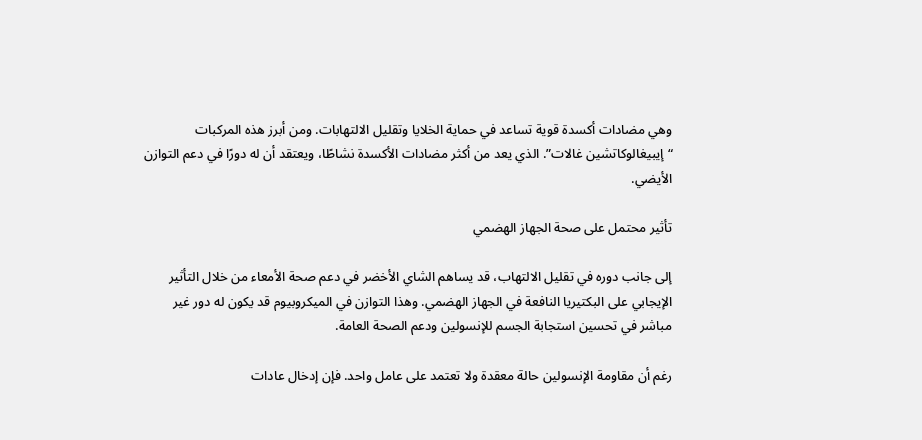وهي مضادات أكسدة قوية تساعد في حماية الخلايا وتقليل الالتهابات. ومن أبرز هذه المركبات “إيبيغالوكاتشين غالات”. الذي يعد من أكثر مضادات الأكسدة نشاطًا، ويعتقد أن له دورًا في دعم التوازن الأيضي.

تأثير محتمل على صحة الجهاز الهضمي

إلى جانب دوره في تقليل الالتهاب، قد يساهم الشاي الأخضر في دعم صحة الأمعاء من خلال التأثير الإيجابي على البكتيريا النافعة في الجهاز الهضمي. وهذا التوازن في الميكروبيوم قد يكون له دور غير مباشر في تحسين استجابة الجسم للإنسولين ودعم الصحة العامة.

رغم أن مقاومة الإنسولين حالة معقدة ولا تعتمد على عامل واحد. فإن إدخال عادات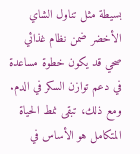بسيطة مثل تناول الشاي الأخضر ضمن نظام غذائي صحي قد يكون خطوة مساعدة في دعم توازن السكر في الدم. ومع ذلك، تبقى نمط الحياة المتكامل هو الأساس في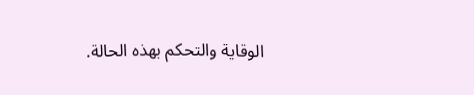الوقاية والتحكم بهذه الحالة.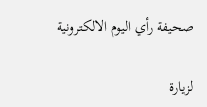صحيفة رأي اليوم الالكترونية

لزيارة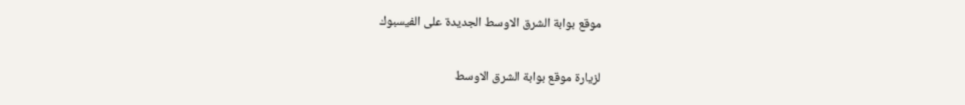موقع بوابة الشرق الاوسط الجديدة على الفيسبوك

لزيارة موقع بوابة الشرق الاوسط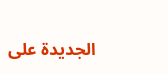الجديدة على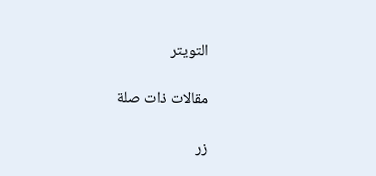التويتر

مقالات ذات صلة

زر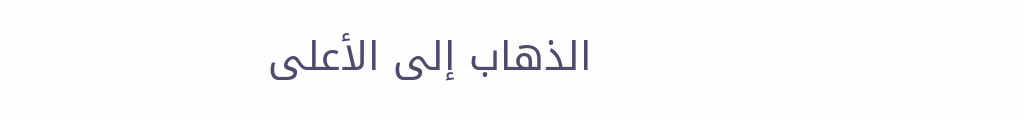الذهاب إلى الأعلى